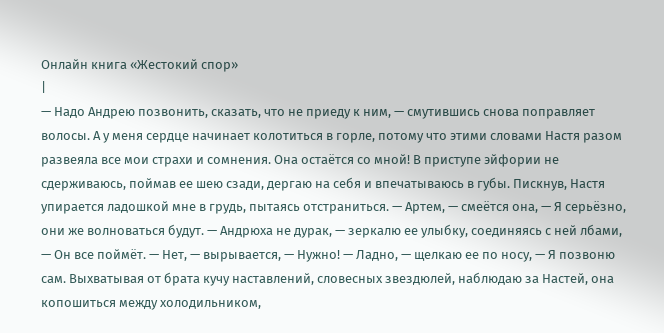Онлайн книга «Жестокий спор»
|
— Надо Андрею позвонить, сказать, что не приеду к ним, — смутившись снова поправляет волосы. А у меня сердце начинает колотиться в горле, потому что этими словами Настя разом развеяла все мои страхи и сомнения. Она остаётся со мной! В приступе эйфории не сдерживаюсь, поймав ее шею сзади, дергаю на себя и впечатываюсь в губы. Пискнув, Настя упирается ладошкой мне в грудь, пытаясь отстраниться. — Артем, — смеётся она, — Я серьёзно, они же волноваться будут. — Андрюха не дурак, — зеркалю ее улыбку, соединяясь с ней лбами, — Он все поймёт. — Нет, — вырывается, — Нужно! — Ладно, — щелкаю ее по носу, — Я позвоню сам. Выхватывая от брата кучу наставлений, словесных звездюлей, наблюдаю за Настей, она копошиться между холодильником,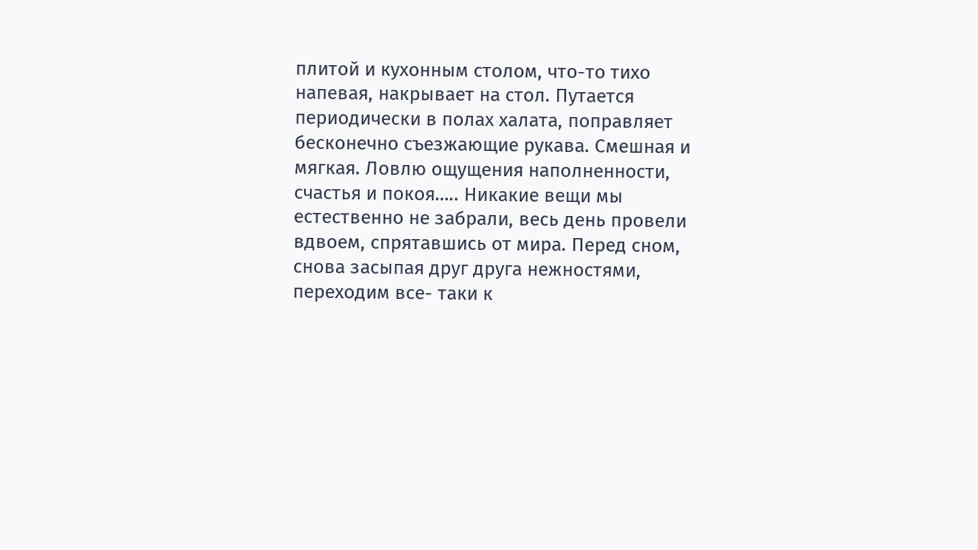плитой и кухонным столом, что-то тихо напевая, накрывает на стол. Путается периодически в полах халата, поправляет бесконечно съезжающие рукава. Смешная и мягкая. Ловлю ощущения наполненности, счастья и покоя….. Никакие вещи мы естественно не забрали, весь день провели вдвоем, спрятавшись от мира. Перед сном, снова засыпая друг друга нежностями, переходим все- таки к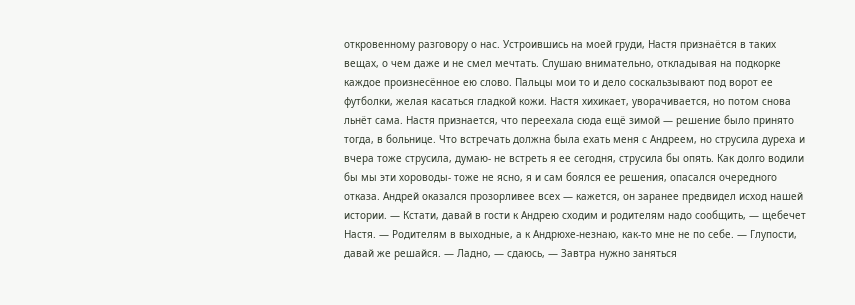откровенному разговору о нас. Устроившись на моей груди, Настя признаётся в таких вещах, о чем даже и не смел мечтать. Слушаю внимательно, откладывая на подкорке каждое произнесённое ею слово. Пальцы мои то и дело соскальзывают под ворот ее футболки, желая касаться гладкой кожи. Настя хихикает, уворачивается, но потом снова льнёт сама. Настя признается, что переехала сюда ещё зимой — решение было принято тогда, в больнице. Что встречать должна была ехать меня с Андреем, но струсила дуреха и вчера тоже струсила, думаю- не встреть я ее сегодня, струсила бы опять. Как долго водили бы мы эти хороводы- тоже не ясно, я и сам боялся ее решения, опасался очередного отказа. Андрей оказался прозорливее всех — кажется, он заранее предвидел исход нашей истории. — Кстати, давай в гости к Андрею сходим и родителям надо сообщить, — щебечет Настя. — Родителям в выходные, а к Андрюхе-незнаю, как-то мне не по себе. — Глупости, давай же решайся. — Ладно, — сдаюсь, — Завтра нужно заняться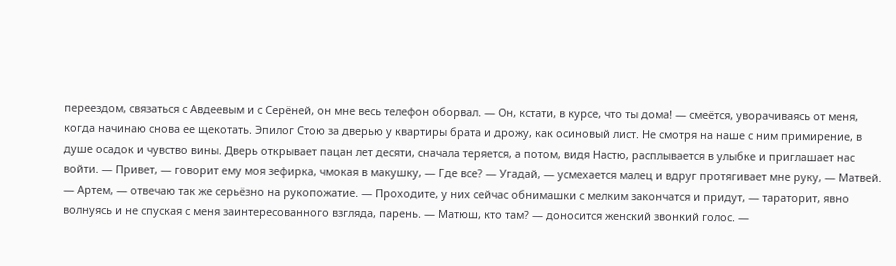переездом, связаться с Авдеевым и с Серёней, он мне весь телефон оборвал. — Он, кстати, в курсе, что ты дома! — смеётся, уворачиваясь от меня, когда начинаю снова ее щекотать. Эпилог Стою за дверью у квартиры брата и дрожу, как осиновый лист. Не смотря на наше с ним примирение, в душе осадок и чувство вины. Дверь открывает пацан лет десяти, сначала теряется, а потом, видя Настю, расплывается в улыбке и приглашает нас войти. — Привет, — говорит ему моя зефирка, чмокая в макушку, — Где все? — Угадай, — усмехается малец и вдруг протягивает мне руку, — Матвей. — Артем, — отвечаю так же серьёзно на рукопожатие. — Проходите, у них сейчас обнимашки с мелким закончатся и придут, — тараторит, явно волнуясь и не спуская с меня заинтересованного взгляда, парень. — Матюш, кто там? — доносится женский звонкий голос. —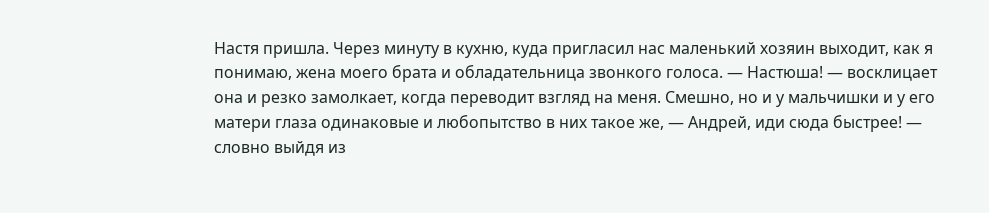Настя пришла. Через минуту в кухню, куда пригласил нас маленький хозяин выходит, как я понимаю, жена моего брата и обладательница звонкого голоса. — Настюша! — восклицает она и резко замолкает, когда переводит взгляд на меня. Смешно, но и у мальчишки и у его матери глаза одинаковые и любопытство в них такое же, — Андрей, иди сюда быстрее! — словно выйдя из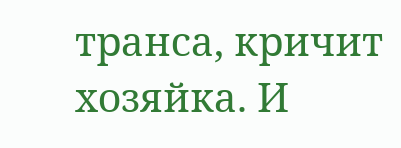транса, кричит хозяйка. И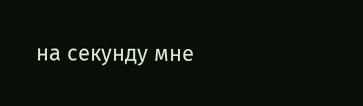на секунду мне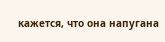кажется, что она напугана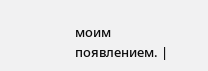моим появлением. |